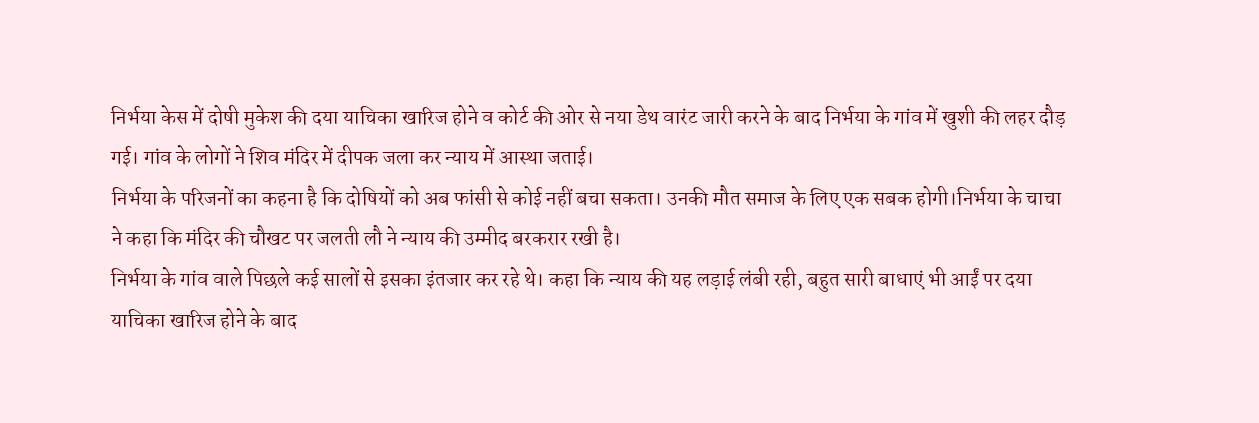निर्भया केस में दोषी मुकेश की दया याचिका खारिज होने व कोर्ट की ओर से नया डेथ वारंट जारी करने के बाद निर्भया के गांव में खुशी की लहर दौड़ गई। गांव के लोगों ने शिव मंदिर में दीपक जला कर न्याय में आस्था जताई।
निर्भया के परिजनों का कहना है कि दोषियों को अब फांसी से कोई नहीं बचा सकता। उनकी मौत समाज के लिए एक सबक होगी।निर्भया के चाचा ने कहा कि मंदिर की चौखट पर जलती लौ ने न्याय की उम्मीद बरकरार रखी है।
निर्भया के गांव वाले पिछले कई सालों से इसका इंतजार कर रहे थे। कहा कि न्याय की यह लड़ाई लंबी रही, बहुत सारी बाधाएं भी आईं पर दया याचिका खारिज होने के बाद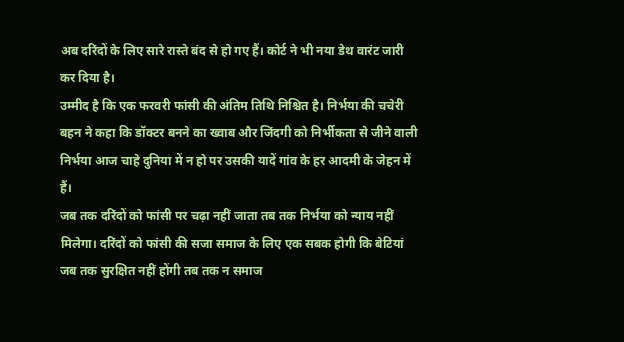अब दरिंदों के लिए सारे रास्ते बंद से हो गए हैं। कोर्ट ने भी नया डेथ वारंट जारी कर दिया है।
उम्मीद है कि एक फरवरी फांसी की अंतिम तिथि निश्चित है। निर्भया की चचेरी बहन ने कहा कि डॉक्टर बनने का ख्वाब और जिंदगी को निर्भीकता से जीने वाली निर्भया आज चाहे दुनिया में न हो पर उसकी यादें गांव के हर आदमी के जेहन में हैं।
जब तक दरिंदों को फांसी पर चढ़ा नहीं जाता तब तक निर्भया को न्याय नहीं मिलेगा। दरिंदों को फांसी की सजा समाज के लिए एक सबक होगी कि बेटियां जब तक सुरक्षित नहीं होंगी तब तक न समाज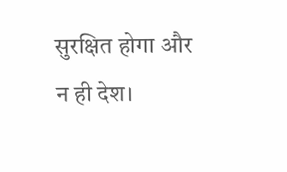सुरक्षित होगा और न ही देश।